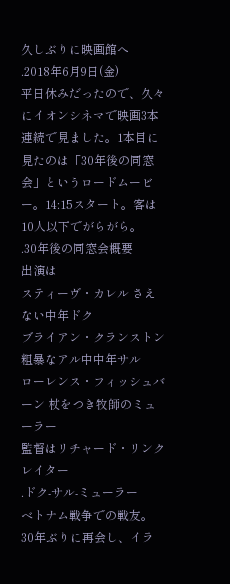久しぶりに映画館へ
.2018年6月9日(金)
平日休みだったので、久々にイオンシネマで映画3本連続で見ました。1本目に見たのは「30年後の同窓会」というロードムービー。14:15スタート。客は10人以下でがらがら。
.30年後の同窓会概要
出演は
スティーヴ・カレル さえない中年ドク
ブライアン・クランストン 粗暴なアル中中年サル
ローレンス・フィッシュバーン 杖をつき牧師のミューラー
監督はリチャード・リンクレイター
.ドク-サル-ミューラー
ベトナム戦争での戦友。30年ぶりに再会し、イラ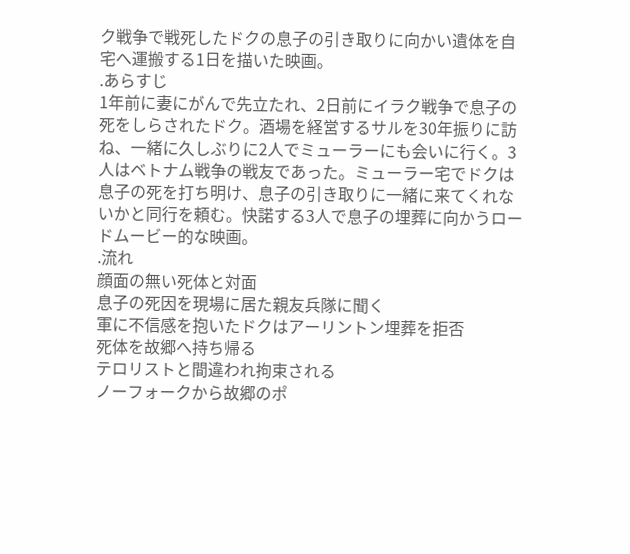ク戦争で戦死したドクの息子の引き取りに向かい遺体を自宅へ運搬する1日を描いた映画。
.あらすじ
1年前に妻にがんで先立たれ、2日前にイラク戦争で息子の死をしらされたドク。酒場を経営するサルを30年振りに訪ね、一緒に久しぶりに2人でミューラーにも会いに行く。3人はベトナム戦争の戦友であった。ミューラー宅でドクは息子の死を打ち明け、息子の引き取りに一緒に来てくれないかと同行を頼む。快諾する3人で息子の埋葬に向かうロードムービー的な映画。
.流れ
顔面の無い死体と対面
息子の死因を現場に居た親友兵隊に聞く
軍に不信感を抱いたドクはアーリントン埋葬を拒否
死体を故郷へ持ち帰る
テロリストと間違われ拘束される
ノーフォークから故郷のポ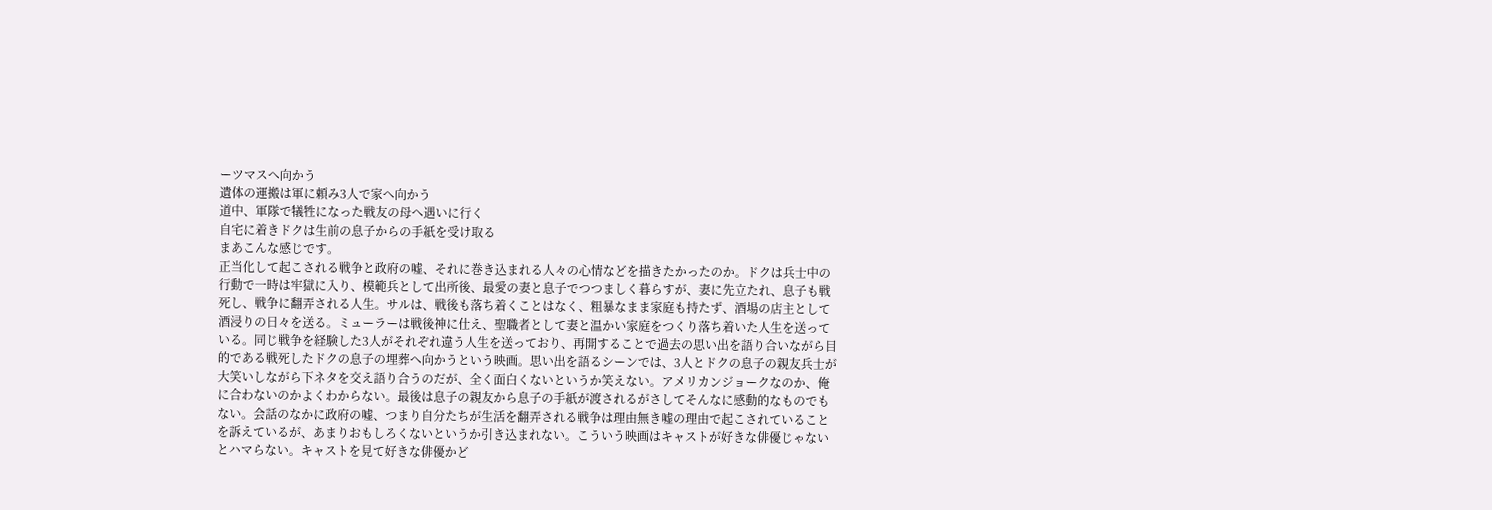ーツマスへ向かう
遺体の運搬は軍に頼み3人で家へ向かう
道中、軍隊で犠牲になった戦友の母へ遇いに行く
自宅に着きドクは生前の息子からの手紙を受け取る
まあこんな感じです。
正当化して起こされる戦争と政府の嘘、それに巻き込まれる人々の心情などを描きたかったのか。ドクは兵士中の行動で一時は牢獄に入り、模範兵として出所後、最愛の妻と息子でつつましく暮らすが、妻に先立たれ、息子も戦死し、戦争に翻弄される人生。サルは、戦後も落ち着くことはなく、粗暴なまま家庭も持たず、酒場の店主として酒浸りの日々を送る。ミューラーは戦後神に仕え、聖職者として妻と温かい家庭をつくり落ち着いた人生を送っている。同じ戦争を経験した3人がそれぞれ違う人生を送っており、再開することで過去の思い出を語り合いながら目的である戦死したドクの息子の埋葬へ向かうという映画。思い出を語るシーンでは、3人とドクの息子の親友兵士が大笑いしながら下ネタを交え語り合うのだが、全く面白くないというか笑えない。アメリカンジョークなのか、俺に合わないのかよくわからない。最後は息子の親友から息子の手紙が渡されるがさしてそんなに感動的なものでもない。会話のなかに政府の嘘、つまり自分たちが生活を翻弄される戦争は理由無き嘘の理由で起こされていることを訴えているが、あまりおもしろくないというか引き込まれない。こういう映画はキャストが好きな俳優じゃないとハマらない。キャストを見て好きな俳優かど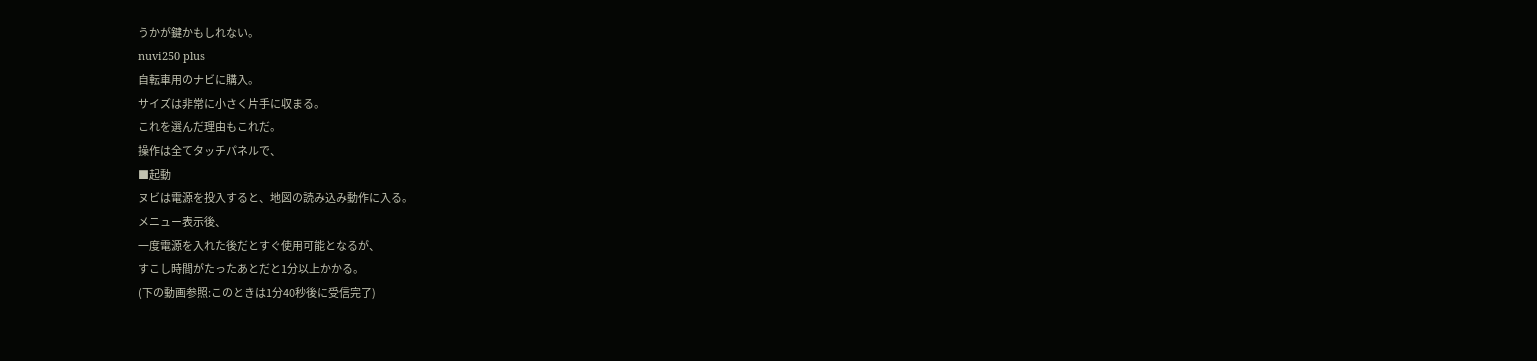うかが鍵かもしれない。
nuvi250 plus
自転車用のナビに購入。
サイズは非常に小さく片手に収まる。
これを選んだ理由もこれだ。
操作は全てタッチパネルで、
■起動
ヌビは電源を投入すると、地図の読み込み動作に入る。
メニュー表示後、
一度電源を入れた後だとすぐ使用可能となるが、
すこし時間がたったあとだと1分以上かかる。
(下の動画参照:このときは1分40秒後に受信完了)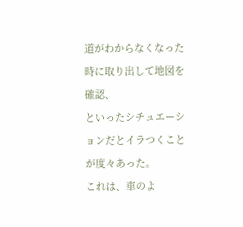道がわからなくなった時に取り出して地図を確認、
といったシチュエーションだとイラつくことが度々あった。
これは、車のよ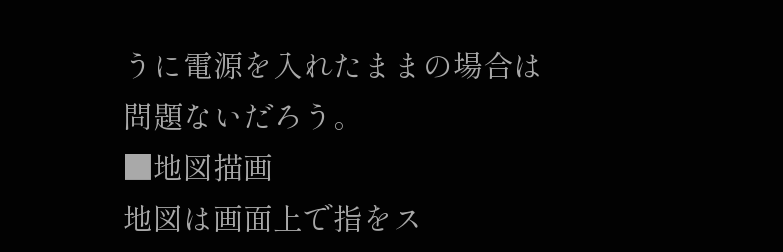うに電源を入れたままの場合は問題ないだろう。
■地図描画
地図は画面上で指をス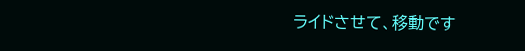ライドさせて、移動です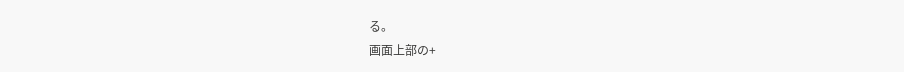る。
画面上部の+